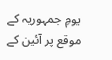یومِ جمہوریہ کے موقع پر آئین کے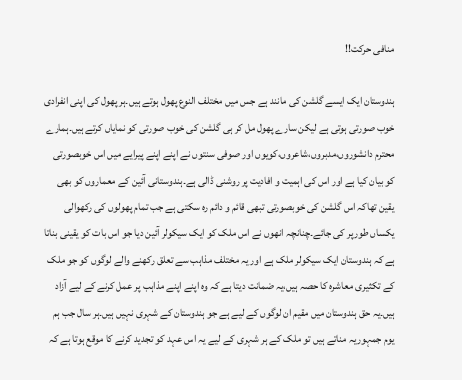منافی حرکت!!

ہندوستان ایک ایسے گلشن کی مانند ہے جس میں مختلف النوع پھول ہوتے ہیں۔ہر پھول کی اپنی انفرادی خوب صورتی ہوتی ہے لیکن سارے پھول مل کر ہی گلشن کی خوب صورتی کو نمایاں کرتے ہیں۔ہمارے محترم دانشوروں،مدبروں،شاعروں،کویوں اور صوفی سنتوں نے اپنے اپنے پیرایے میں اس خوبصورتی کو بیان کیا ہے اور اس کی اہمیت و افادیت پر روشنی ڈالی ہے۔ہندوستانی آئین کے معماروں کو بھی یقین تھاکہ اس گلشن کی خوبصورتی تبھی قائم و دائم رہ سکتی ہے جب تمام پھولوں کی رکھوالی یکساں طورپر کی جائے۔چنانچہ انھوں نے اس ملک کو ایک سیکولر آئین دیا جو اس بات کو یقینی بناتا ہے کہ ہندوستان ایک سیکولر ملک ہے اور یہ مختلف مذاہب سے تعلق رکھنے والے لوگوں کو جو ملک کے تکثیری معاشرہ کا حصہ ہیں،یہ ضمانت دیتا ہے کہ وہ اپنے اپنے مذاہب پر عمل کرنے کے لیے آزاد ہیں۔یہ حق ہندوستان میں مقیم ان لوگوں کے لیے ہے جو ہندوستان کے شہری نہیں ہیں۔ہر سال جب ہم یوم جمہوریہ مناتے ہیں تو ملک کے ہر شہری کے لیے یہ اس عہد کو تجدید کرنے کا موقع ہوتا ہے کہ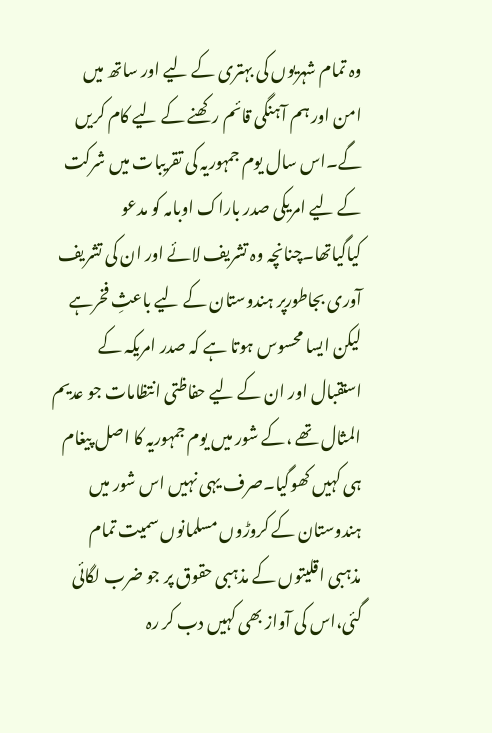وہ تمام شہریوں کی بہتری کے لیے اور ساتھ میں امن اور ہم آہنگی قائم رکھنے کے لیے کام کریں گے۔اس سال یوم جمہوریہ کی تقریبات میں شرکت کے لیے امریکی صدر باراک اوبامہ کو مدعو کیاگیاتھا۔چنانچہ وہ تشریف لائے اور ان کی تشریف آوری بجاطورپر ہندوستان کے لیے باعثِ فخرہے لیکن ایسا محسوس ہوتا ہے کہ صدر امریکہ کے استقبال اور ان کے لیے حفاظتی انتظامات جو عدیم المثال تھے ،کے شور میں یوم جمہوریہ کا اصل پیغام ہی کہیں کھوگیا۔صرف یہی نہیں اس شور میں ہندوستان کے کروڑوں مسلمانوں سمیت تمام مذہبی اقلیتوں کے مذہبی حقوق پر جو ضرب لگائی گئی،اس کی آواز بھی کہیں دب کر رہ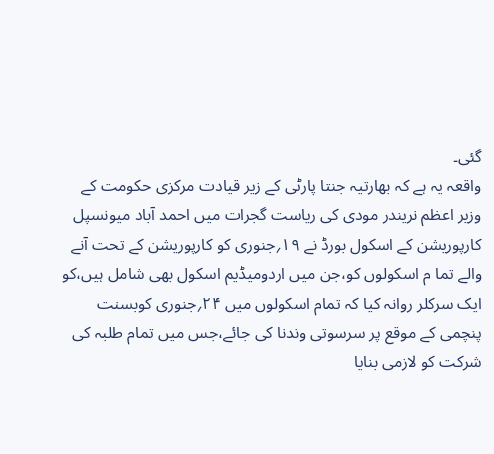گئی۔
واقعہ یہ ہے کہ بھارتیہ جنتا پارٹی کے زیر قیادت مرکزی حکومت کے وزیر اعظم نریندر مودی کی ریاست گجرات میں احمد آباد میونسپل کارپوریشن کے اسکول بورڈ نے ۱۹؍جنوری کو کارپوریشن کے تحت آنے والے تما م اسکولوں کو،جن میں اردومیڈیم اسکول بھی شامل ہیں،کو ایک سرکلر روانہ کیا کہ تمام اسکولوں میں ۲۴؍جنوری کوبسنت پنچمی کے موقع پر سرسوتی وندنا کی جائے،جس میں تمام طلبہ کی شرکت کو لازمی بنایا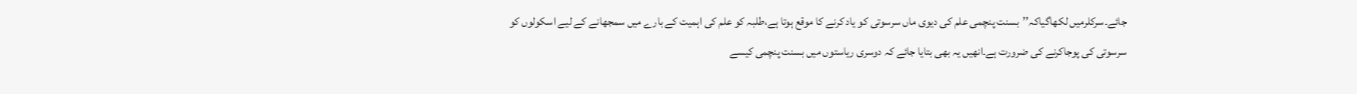جائے۔سرکلرمیں لکھاگیاکہ’’بسنت پنچمی علم کی دیوی ماں سرسوتی کو یاد کرنے کا موقع ہوتا ہے،طلبہ کو علم کی اہمیت کے بارے میں سمجھانے کے لیے اسکولوں کو سرسوتی کی پوجاکرنے کی ضرورت ہے۔انھیں یہ بھی بتایا جائے کہ دوسری ریاستوں میں بسنت پنچمی کیسے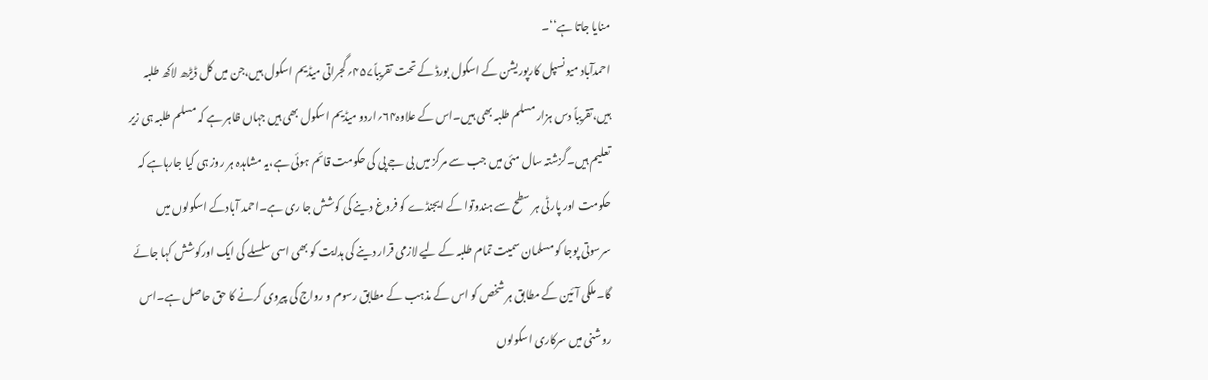منایا جاتا ہے‘‘۔
احمدآباد میونسپل کارپوریشن کے اسکول بورڈ کے تحت تقریباً۴۵۷؍گجراتی میڈیم اسکول ہیں،جن میں کل ڈیڑھ لاکھ طلبہ ہیں،تقریباً دس ہزار مسلم طلبہ بھی ہیں۔اس کے علاوہ۶۴؍اردو میڈیم اسکول بھی ہیں جہاں ظاہر ہے کہ مسلم طلبہ ہی زیر تعلیم ہیں۔گزشتہ سال مئی میں جب سے مرکز میں بی جے پی کی حکومت قائم ہوئی ہے،یہ مشاہدہ ہر روز ہی کیا جارہاہے کہ حکومت اور پارٹی ہر سطح سے ہندوتوا کے ایجنڈے کو فروغ دینے کی کوشش جا ری ہے۔احمد آبادکے اسکولوں میں سرسوتی پوجا کو مسلمان سمیت تمام طلبہ کے لیے لازمی قرار دینے کی ہدایت کو بھی اسی سلسلے کی ایک اورکوشش کہا جائے گا۔ملکی آئین کے مطابق ہر شخص کو اس کے مذہب کے مطابق رسوم و رواج کی پیروی کرنے کا حق حاصل ہے۔اس روشنی میں سرکاری اسکولوں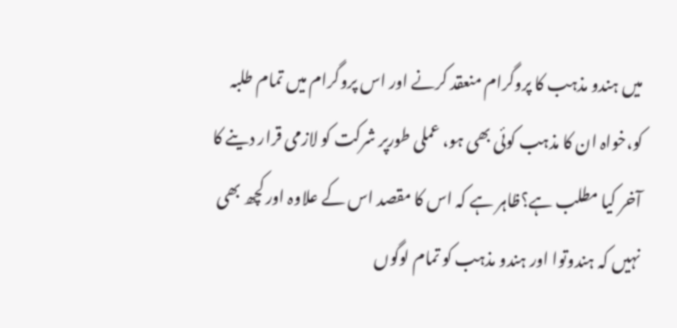میں ہندو مذہب کا پروگرام منعقد کرنے اور اس پروگرام میں تمام طلبہ کو،خواہ ان کا مذہب کوئی بھی ہو، عملی طورپر شرکت کو لازمی قرار دینے کا آخر کیا مطلب ہے؟ظاہر ہے کہ اس کا مقصد اس کے علاوہ اور کچھ بھی نہیں کہ ہندوتوا اور ہندو مذہب کو تمام لوگوں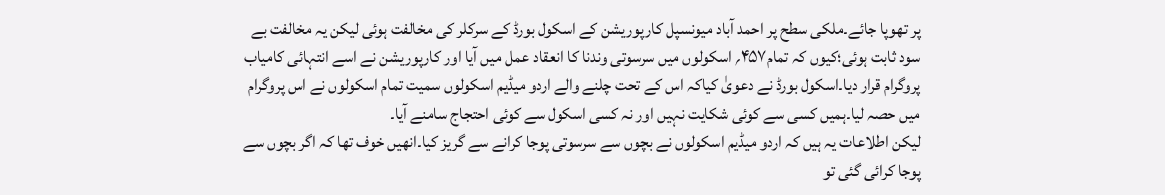پر تھوپا جائے۔ملکی سطح پر احمد آباد میونسپل کارپوریشن کے اسکول بورڈ کے سرکلر کی مخالفت ہوئی لیکن یہ مخالفت بے سود ثابت ہوئی؛کیوں کہ تمام۴۵۷؍ اسکولوں میں سرسوتی وندنا کا انعقاد عمل میں آیا اور کارپوریشن نے اسے انتہائی کامیاب پروگرام قرار دیا۔اسکول بورڈ نے دعویٰ کیاکہ اس کے تحت چلنے والے اردو میڈیم اسکولوں سمیت تمام اسکولوں نے اس پروگرام میں حصہ لیا۔ہمیں کسی سے کوئی شکایت نہیں اور نہ کسی اسکول سے کوئی احتجاج سامنے آیا۔
لیکن اطلاعات یہ ہیں کہ اردو میڈیم اسکولوں نے بچوں سے سرسوتی پوجا کرانے سے گریز کیا۔انھیں خوف تھا کہ اگر بچوں سے پوجا کرائی گئی تو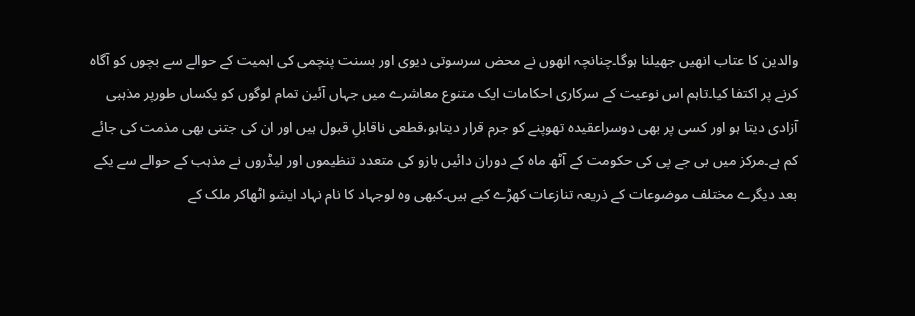والدین کا عتاب انھیں جھیلنا ہوگا۔چنانچہ انھوں نے محض سرسوتی دیوی اور بسنت پنچمی کی اہمیت کے حوالے سے بچوں کو آگاہ کرنے پر اکتفا کیا۔تاہم اس نوعیت کے سرکاری احکامات ایک متنوع معاشرے میں جہاں آئین تمام لوگوں کو یکساں طورپر مذہبی آزادی دیتا ہو اور کسی پر بھی دوسراعقیدہ تھوپنے کو جرم قرار دیتاہو،قطعی ناقابلِ قبول ہیں اور ان کی جتنی بھی مذمت کی جائے کم ہے۔مرکز میں بی جے پی کی حکومت کے آٹھ ماہ کے دوران دائیں بازو کی متعدد تنظیموں اور لیڈروں نے مذہب کے حوالے سے یکے بعد دیگرے مختلف موضوعات کے ذریعہ تنازعات کھڑے کیے ہیں۔کبھی وہ لوجہاد کا نام نہاد ایشو اٹھاکر ملک کے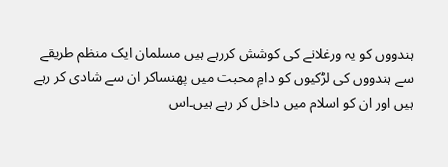ہندووں کو یہ ورغلانے کی کوشش کررہے ہیں مسلمان ایک منظم طریقے سے ہندووں کی لڑکیوں کو دامِ محبت میں پھنساکر ان سے شادی کر رہے ہیں اور ان کو اسلام میں داخل کر رہے ہیں۔اس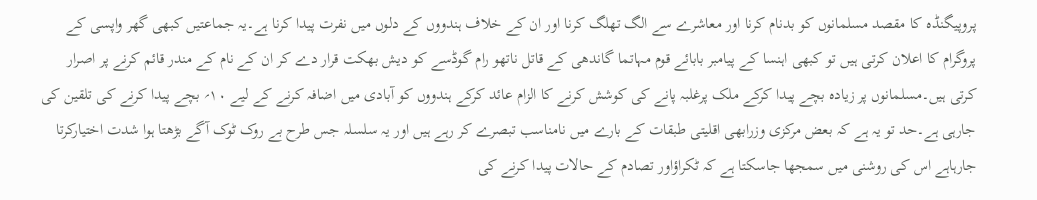پروپیگنڈہ کا مقصد مسلمانوں کو بدنام کرنا اور معاشرے سے الگ تھلگ کرنا اور ان کے خلاف ہندووں کے دلوں میں نفرت پیدا کرنا ہے۔یہ جماعتیں کبھی گھر واپسی کے پروگرام کا اعلان کرتی ہیں تو کبھی اہنسا کے پیامبر بابائے قوم مہاتما گاندھی کے قاتل ناتھو رام گوڈسے کو دیش بھکت قرار دے کر ان کے نام کے مندر قائم کرنے پر اصرار کرتی ہیں۔مسلمانوں پر زیادہ بچے پیدا کرکے ملک پرغلبہ پانے کی کوشش کرنے کا الزام عائد کرکے ہندووں کو آبادی میں اضافہ کرنے کے لیے ۱۰؍ بچے پیدا کرنے کی تلقین کی جارہی ہے۔حد تو یہ ہے کہ بعض مرکزی وزرابھی اقلیتی طبقات کے بارے میں نامناسب تبصرے کر رہے ہیں اور یہ سلسلہ جس طرح بے روک ٹوک آگے بڑھتا ہوا شدت اختیارکرتا جارہاہے اس کی روشنی میں سمجھا جاسکتا ہے کہ ٹکراؤاور تصادم کے حالات پیدا کرنے کی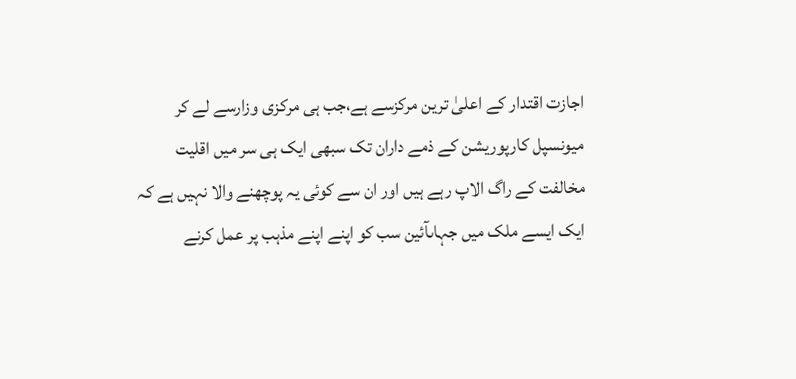اجازت اقتدار کے اعلیٰ ترین مرکزسے ہے،جب ہی مرکزی وزارسے لے کر میونسپل کارپوریشن کے ذمے داران تک سبھی ایک ہی سر میں اقلیت مخالفت کے راگ الاپ رہے ہیں اور ان سے کوئی یہ پوچھنے والا نہیں ہے کہ ایک ایسے ملک میں جہاںآئین سب کو اپنے اپنے مذہب پر عمل کرنے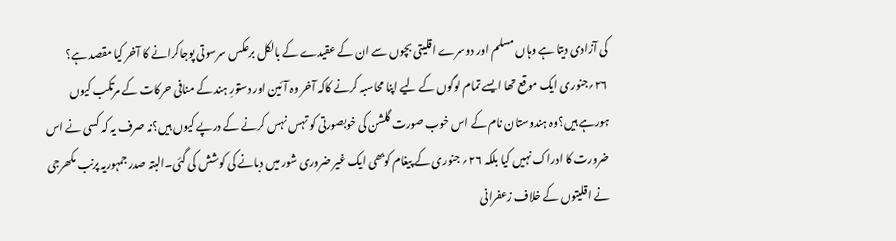کی آزادی دیتا ہے وہاں مسلم اور دوسرے اقلیتی بچوں سے ان کے عقیدے کے بالکل برعکس سرسوتی پوجاکرانے کا آخر کیا مقصد ہے؟
۲۶؍جنوری ایک موقع تھا ایسے تمام لوگوں کے لیے اپنا محاسبہ کرنے کاکہ آخر وہ آئین اور دستورِ ہند کے منافی حرکات کے مرتکب کیوں ہورہے ہیں؟وہ ہندوستان نام کے اس خوب صورت گلشن کی خوبصورتی کو تہس نہس کرنے کے درپے کیوں ہیں؟نہ صرف یہ کہ کسی نے اس ضرورت کا ادراک نہیں کیا بلکہ ۲۶؍ جنوری کے پیغام کوبھی ایک غیر ضروری شور میں دبانے کی کوشش کی گئی۔البتہ صدر جمہوریہ پرنب مکھرجی نے اقلیتوں کے خلاف زعفرانی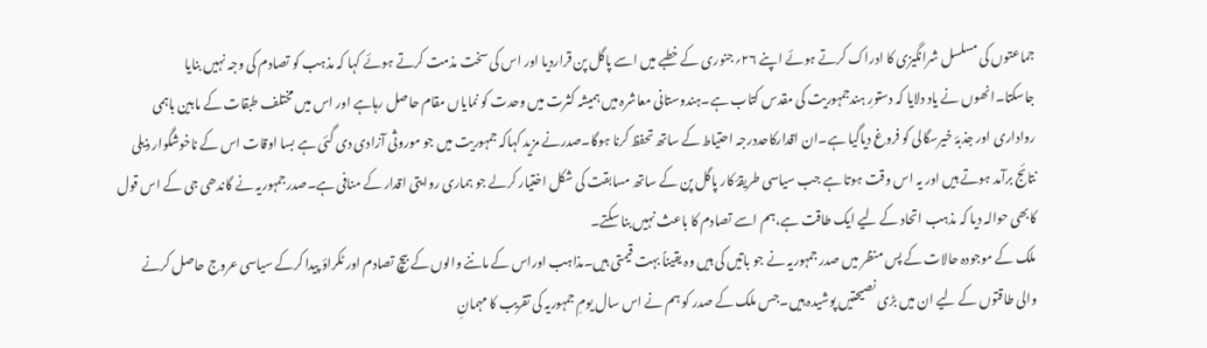جماعتوں کی مسلسل شرانگیزی کا ادراک کرتے ہوئے اپنے ۲۶؍جنوری کے خطبے میں اسے پاگل پن قراردیا اور اس کی سخت مذمت کرتے ہوئے کہا کہ مذہب کو تصادم کی وجہ نہیں بنایا جاسکتا۔انھوں نے یاد دلایا کہ دستورِ ہندجمہوریت کی مقدس کتاب ہے۔ہندوستانی معاشرہ میں ہمیشہ کثرت میں وحدت کو نمایاں مقام حاصل رہاہے اور اس میں مختلف طبقات کے مابین باہمی رواداری اور جذبۂ خیرسگالی کو فروغ دیاگیا ہے۔ان اقدارکاحددرجہ احتیاط کے ساتھ تحفظ کرنا ہوگا۔صدرنے مزید کہاکہ جمہوریت میں جو موروثی آزادی دی گئی ہے بسا اوقات اس کے ناخوشگوار ذیلی نتائج برآمد ہوتے ہیں اور یہ اس وقت ہوتا ہے جب سیاسی طریقۂ کار پاگل پن کے ساتھ مسابقت کی شکل اختیار کرلے جو ہماری روایتی اقدار کے منافی ہے۔صدرجمہوریہ نے گاندھی جی کے اس قول کابھی حوالہ دیا کہ مذہب اتحاد کے لیے ایک طاقت ہے،ہم اسے تصادم کا باعث نہیں بنا سکتے۔
ملک کے موجودہ حالات کے پس منظر میں صدر جمہوریہ نے جو باتیں کی ہیں وہ یقیناً بہت قیمتی ہیں۔مذاہب اوراس کے ماننے والوں کے بیچ تصادم اور ٹکراؤ پیدا کرکے سیاسی عروج حاصل کرنے والی طاقتوں کے لیے ان میں بڑی نصیحتیں پوشیدہ ہیں۔جس ملک کے صدر کو ہم نے اس سال یومِ جمہوریہ کی تقریب کا مہمانِ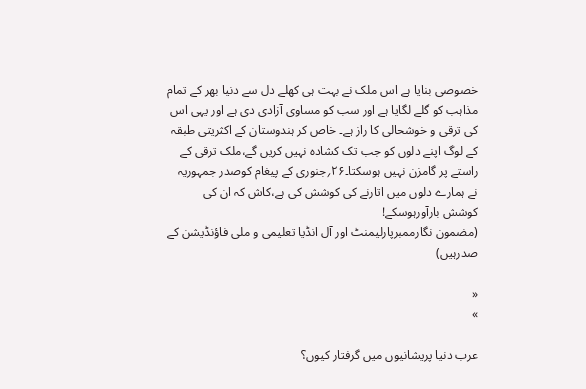خصوصی بنایا ہے اس ملک نے بہت ہی کھلے دل سے دنیا بھر کے تمام مذاہب کو گلے لگایا ہے اور سب کو مساوی آزادی دی ہے اور یہی اس کی ترقی و خوشحالی کا راز ہے۔ خاص کر ہندوستان کے اکثریتی طبقہ کے لوگ اپنے دلوں کو جب تک کشادہ نہیں کریں گے،ملک ترقی کے راستے پر گامزن نہیں ہوسکتا۔۲۶؍جنوری کے پیغام کوصدر جمہوریہ نے ہمارے دلوں میں اتارنے کی کوشش کی ہے،کاش کہ ان کی کوشش بارآورہوسکے!
(مضمون نگارممبرپارلیمنٹ اور آل انڈیا تعلیمی و ملی فاؤنڈیشن کے صدرہیں)

«
»

عرب دنیا پریشانیوں میں گرفتار کیوں؟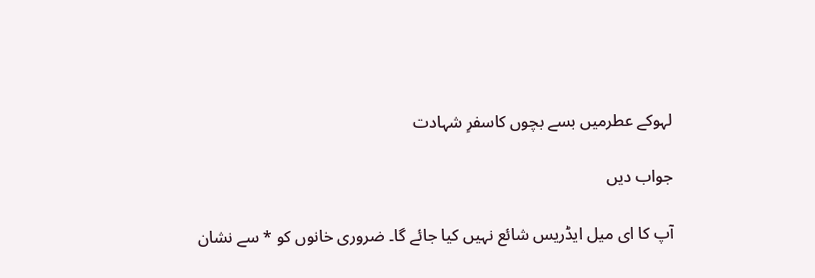لہوکے عطرمیں بسے بچوں کاسفرِ شہادت

جواب دیں

آپ کا ای میل ایڈریس شائع نہیں کیا جائے گا۔ ضروری خانوں کو * سے نشان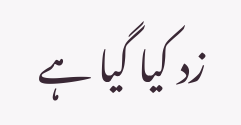زد کیا گیا ہے